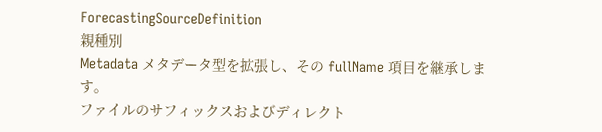ForecastingSourceDefinition
親種別
Metadata メタデータ型を拡張し、その fullName 項目を継承します。
ファイルのサフィックスおよびディレクト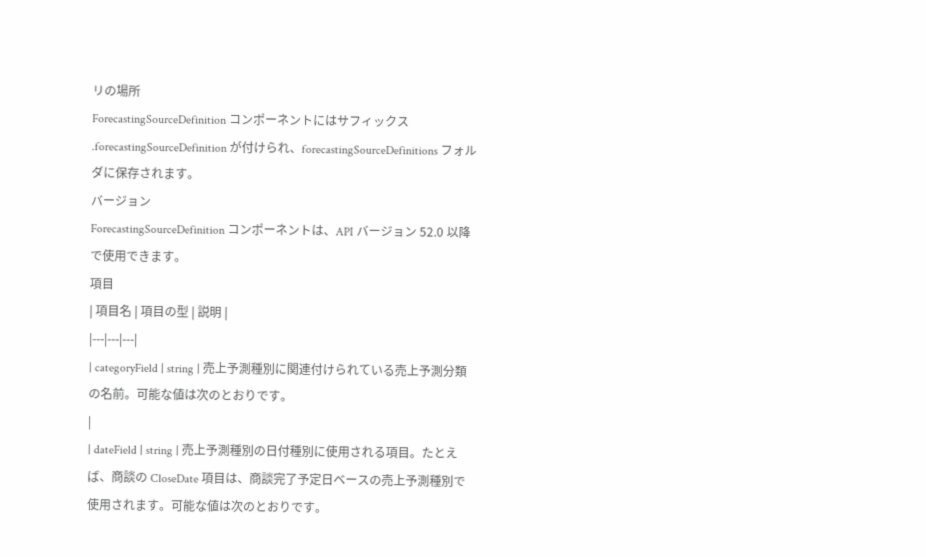リの場所
ForecastingSourceDefinition コンポーネントにはサフィックス .forecastingSourceDefinition が付けられ、forecastingSourceDefinitions フォルダに保存されます。
バージョン
ForecastingSourceDefinition コンポーネントは、API バージョン 52.0 以降で使用できます。
項目
| 項目名 | 項目の型 | 説明 |
|---|---|---|
| categoryField | string | 売上予測種別に関連付けられている売上予測分類の名前。可能な値は次のとおりです。
|
| dateField | string | 売上予測種別の日付種別に使用される項目。たとえば、商談の CloseDate 項目は、商談完了予定日ベースの売上予測種別で使用されます。可能な値は次のとおりです。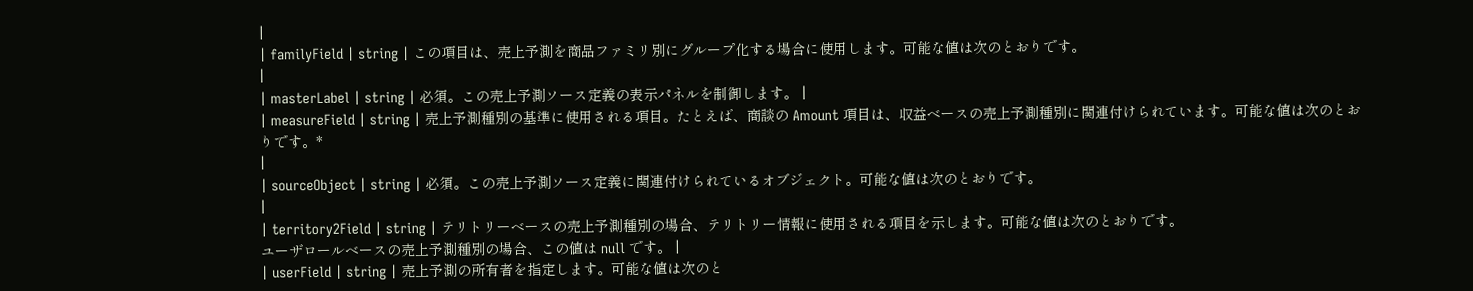|
| familyField | string | この項目は、売上予測を商品ファミリ別にグループ化する場合に使用します。可能な値は次のとおりです。
|
| masterLabel | string | 必須。この売上予測ソース定義の表示パネルを制御します。 |
| measureField | string | 売上予測種別の基準に使用される項目。たとえば、商談の Amount 項目は、収益ベースの売上予測種別に関連付けられています。可能な値は次のとおりです。*
|
| sourceObject | string | 必須。この売上予測ソース定義に関連付けられているオブジェクト。可能な値は次のとおりです。
|
| territory2Field | string | テリトリーベースの売上予測種別の場合、テリトリー情報に使用される項目を示します。可能な値は次のとおりです。
ユーザロールベースの売上予測種別の場合、この値は null です。 |
| userField | string | 売上予測の所有者を指定します。可能な値は次のと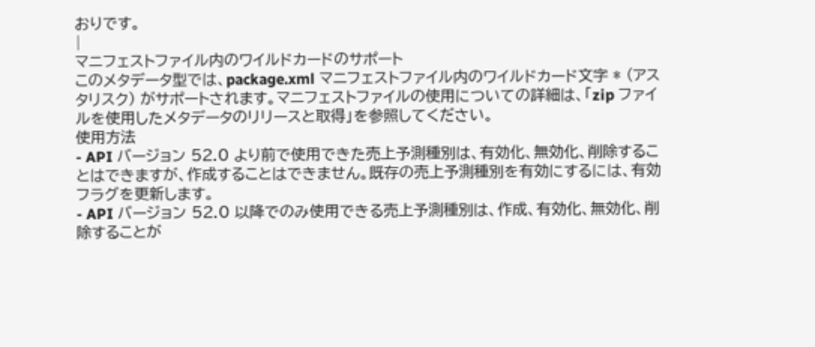おりです。
|
マニフェストファイル内のワイルドカードのサポート
このメタデータ型では、package.xml マニフェストファイル内のワイルドカード文字 * (アスタリスク) がサポートされます。マニフェストファイルの使用についての詳細は、「zip ファイルを使用したメタデータのリリースと取得」を参照してください。
使用方法
- API バージョン 52.0 より前で使用できた売上予測種別は、有効化、無効化、削除することはできますが、作成することはできません。既存の売上予測種別を有効にするには、有効フラグを更新します。
- API バージョン 52.0 以降でのみ使用できる売上予測種別は、作成、有効化、無効化、削除することが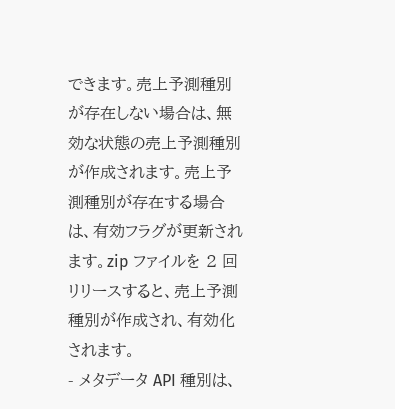できます。売上予測種別が存在しない場合は、無効な状態の売上予測種別が作成されます。売上予測種別が存在する場合は、有効フラグが更新されます。zip ファイルを 2 回リリースすると、売上予測種別が作成され、有効化されます。
- メタデータ API 種別は、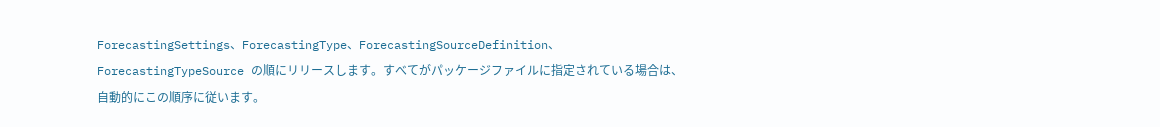ForecastingSettings、ForecastingType、ForecastingSourceDefinition、ForecastingTypeSource の順にリリースします。すべてがパッケージファイルに指定されている場合は、自動的にこの順序に従います。